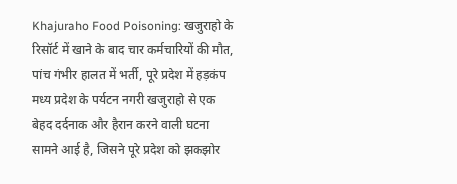Khajuraho Food Poisoning: खजुराहो के रिसॉर्ट में खाने के बाद चार कर्मचारियों की मौत, पांच गंभीर हालत में भर्ती, पूरे प्रदेश में हड़कंप
मध्य प्रदेश के पर्यटन नगरी खजुराहो से एक बेहद दर्दनाक और हैरान करने वाली घटना सामने आई है, जिसने पूरे प्रदेश को झकझोर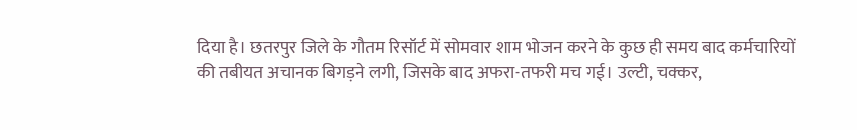दिया है। छतरपुर जिले के गौतम रिसॉर्ट में सोमवार शाम भोजन करने के कुछ ही समय बाद कर्मचारियों की तबीयत अचानक बिगड़ने लगी, जिसके बाद अफरा-तफरी मच गई। उल्टी, चक्कर,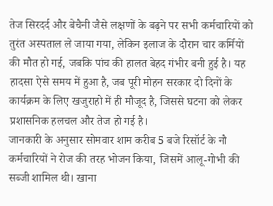तेज सिरदर्द और बेचैनी जैसे लक्षणों के बढ़ने पर सभी कर्मचारियों को तुरंत अस्पताल ले जाया गया, लेकिन इलाज के दौरान चार कर्मियों की मौत हो गई, जबकि पांच की हालत बेहद गंभीर बनी हुई है। यह हादसा ऐसे समय में हुआ है, जब पूरी मोहन सरकार दो दिनों के कार्यक्रम के लिए खजुराहो में ही मौजूद है, जिससे घटना को लेकर प्रशासनिक हलचल और तेज हो गई है।
जानकारी के अनुसार सोमवार शाम करीब 5 बजे रिसॉर्ट के नौ कर्मचारियों ने रोज की तरह भोजन किया, जिसमें आलू-गोभी की सब्जी शामिल थी। खाना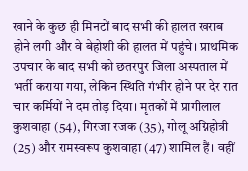खाने के कुछ ही मिनटों बाद सभी की हालत खराब होने लगी और वे बेहोशी की हालत में पहुंचे। प्राथमिक उपचार के बाद सभी को छतरपुर जिला अस्पताल में भर्ती कराया गया, लेकिन स्थिति गंभीर होने पर देर रात चार कर्मियों ने दम तोड़ दिया। मृतकों में प्रागीलाल कुशवाहा (54), गिरजा रजक (35), गोलू अग्निहोत्री (25) और रामस्वरूप कुशवाहा (47) शामिल हैं। वहीं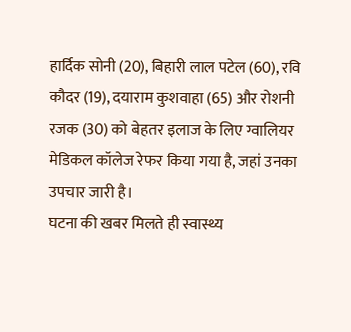हार्दिक सोनी (20), बिहारी लाल पटेल (60), रवि कौदर (19), दयाराम कुशवाहा (65) और रोशनी रजक (30) को बेहतर इलाज के लिए ग्वालियर मेडिकल कॉलेज रेफर किया गया है, जहां उनका उपचार जारी है।
घटना की खबर मिलते ही स्वास्थ्य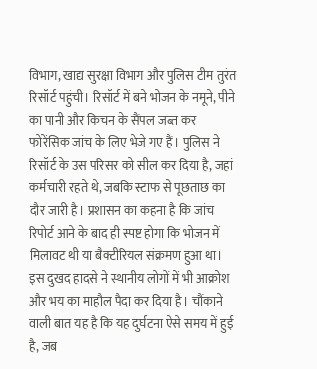विभाग, खाद्य सुरक्षा विभाग और पुलिस टीम तुरंत रिसॉर्ट पहुंची। रिसॉर्ट में बने भोजन के नमूने, पीने का पानी और किचन के सैंपल जब्त कर फोरेंसिक जांच के लिए भेजे गए हैं। पुलिस ने रिसॉर्ट के उस परिसर को सील कर दिया है, जहां कर्मचारी रहते थे, जबकि स्टाफ से पूछताछ का दौर जारी है। प्रशासन का कहना है कि जांच रिपोर्ट आने के बाद ही स्पष्ट होगा कि भोजन में मिलावट थी या बैक्टीरियल संक्रमण हुआ था।
इस दुखद हादसे ने स्थानीय लोगों में भी आक्रोश और भय का माहौल पैदा कर दिया है। चौंकाने वाली बात यह है कि यह दुर्घटना ऐसे समय में हुई है, जब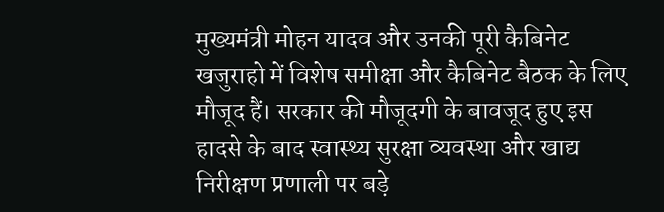मुख्यमंत्री मोहन यादव और उनकी पूरी कैबिनेट खजुराहो में विशेष समीक्षा और कैबिनेट बैठक के लिए मौजूद हैं। सरकार की मौजूदगी के बावजूद हुए इस हादसे के बाद स्वास्थ्य सुरक्षा व्यवस्था और खाद्य निरीक्षण प्रणाली पर बड़े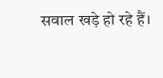सवाल खड़े हो रहे हैं।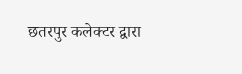छतरपुर कलेक्टर द्वारा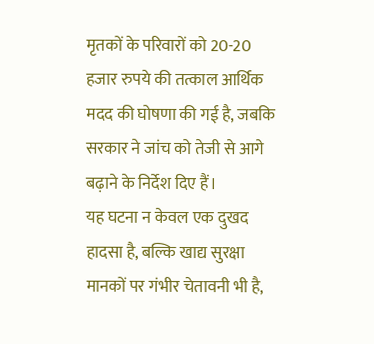मृतकों के परिवारों को 20-20 हजार रुपये की तत्काल आर्थिक मदद की घोषणा की गई है, जबकि सरकार ने जांच को तेजी से आगे बढ़ाने के निर्देश दिए हैं।
यह घटना न केवल एक दुखद हादसा है, बल्कि खाद्य सुरक्षा मानकों पर गंभीर चेतावनी भी है,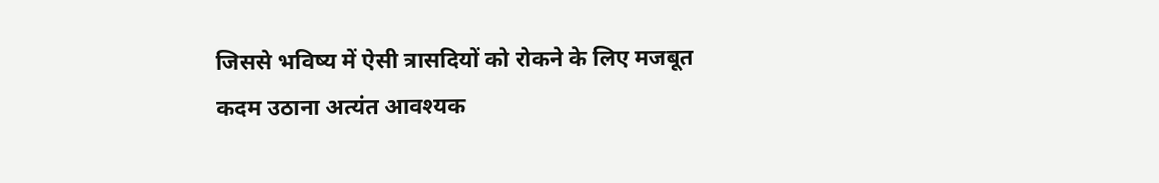जिससे भविष्य में ऐसी त्रासदियों को रोकने के लिए मजबूत कदम उठाना अत्यंत आवश्यक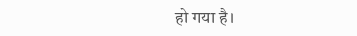हो गया है।